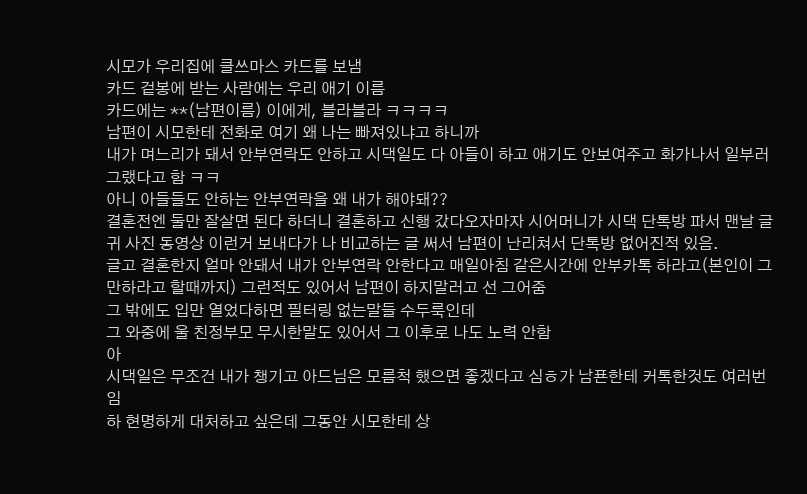시모가 우리집에 클쓰마스 카드를 보냄
카드 겉봉에 받는 사람에는 우리 애기 이름
카드에는 **(남편이름) 이에게, 블라블라 ㅋㅋㅋㅋ
남편이 시모한테 전화로 여기 왜 나는 빠져있냐고 하니까
내가 며느리가 돼서 안부연락도 안하고 시댁일도 다 아들이 하고 애기도 안보여주고 화가나서 일부러 그랬다고 함 ㅋㅋ
아니 아들들도 안하는 안부연락을 왜 내가 해야돼??
결혼전엔 둘만 잘살면 된다 하더니 결혼하고 신행 갔다오자마자 시어머니가 시댁 단톡방 파서 맨날 글귀 사진 동영상 이런거 보내다가 나 비교하는 글 써서 남편이 난리쳐서 단톡방 없어진적 있음.
글고 결혼한지 얼마 안돼서 내가 안부연락 안한다고 매일아침 같은시간에 안부카톡 하라고(본인이 그만하라고 할때까지) 그런적도 있어서 남편이 하지말러고 선 그어줌
그 밖에도 입만 열었다하면 필터링 없는말들 수두룩인데
그 와중에 울 친정부모 무시한말도 있어서 그 이후로 나도 노력 안함
아
시댁일은 무조건 내가 챙기고 아드님은 모름척 했으면 좋겠다고 심ㅎ가 남푠한테 커톡한것도 여러번임
하 현명하게 대처하고 싶은데 그동안 시모한테 상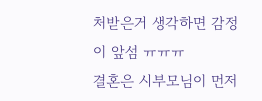처받은거 생각하면 감정이 앞섬 ㅠㅠㅠ
결혼은 시부모님이 먼저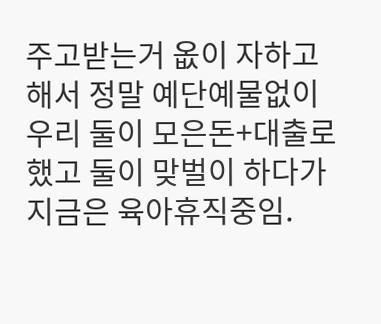주고받는거 옶이 자하고 해서 정말 예단예물없이 우리 둘이 모은돈+대출로 했고 둘이 맞벌이 하다가 지금은 육아휴직중임.